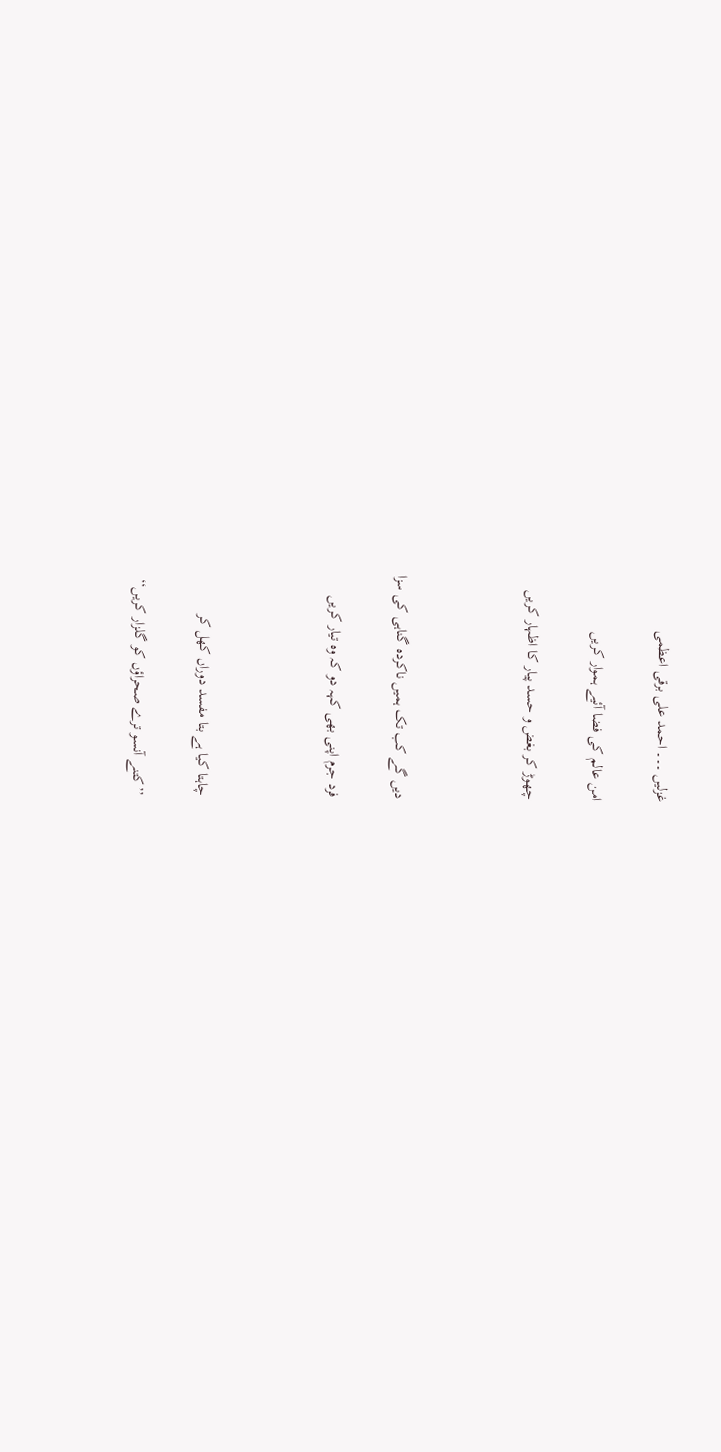غزلیں ۔۔۔ احمد علی برقی اعظمی

امن عالم کی فضا آئیے ہموار کریں

چھوڑ کر بغض و حسد پیار کا اظہار کریں



دیں گے کب تک ہمیں ناکردہ گناہی کی سزا

فرد جرم اپنی بھی کہہ دو کہ وہ تیار کریں



چاہتا کیا ہے بتا مفسد دوراں کھل کر

’’کتنے آنسو ترے صحراؤں کو گلزار کریں‘‘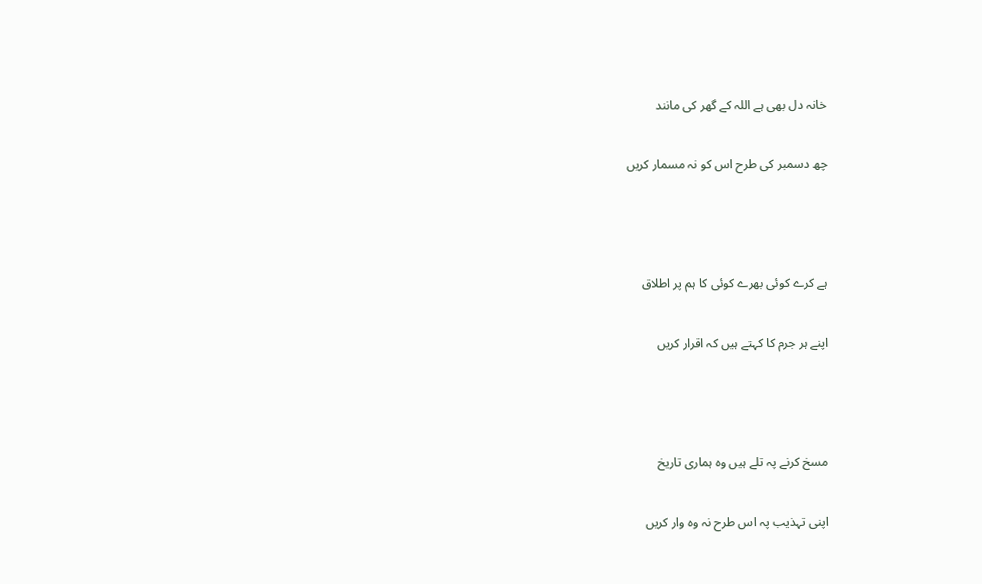خانہ دل بھی ہے اللہ کے گھر کی مانند

چھ دسمبر کی طرح اس کو نہ مسمار کریں



ہے کرے کوئی بھرے کوئی کا ہم پر اطلاق

اپنے ہر جرم کا کہتے ہیں کہ اقرار کریں



مسخ کرنے پہ تلے ہیں وہ ہماری تاریخ

اپنی تہذیب پہ اس طرح نہ وہ وار کریں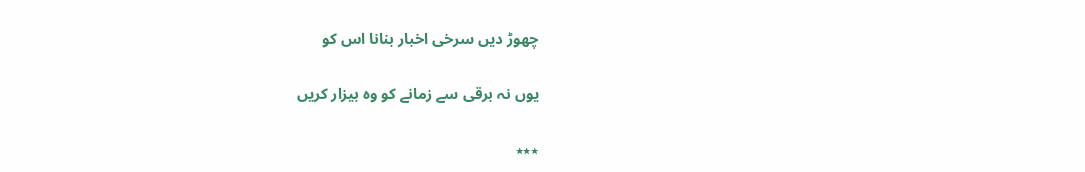چھوڑ دیں سرخی اخبار بنانا اس کو

یوں نہ برقی سے زمانے کو وہ بیزار کریں

٭٭٭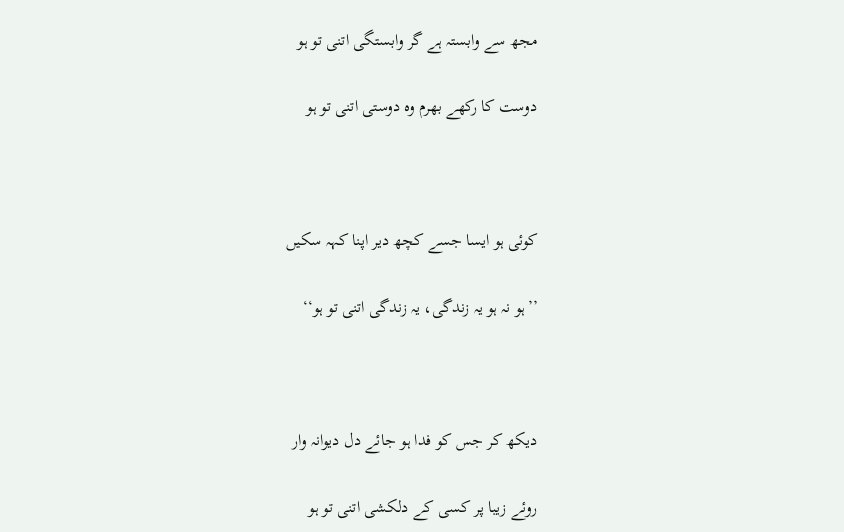مجھ سے وابستہ ہے گر وابستگی اتنی تو ہو

دوست کا رکھے بھرم وہ دوستی اتنی تو ہو



کوئی ہو ایسا جسے کچھ دیر اپنا کہہ سکیں

’’ہو نہ ہو یہ زندگی، یہ زندگی اتنی تو ہو‘‘



دیکھ کر جس کو فدا ہو جائے دل دیوانہ وار

روئے زیبا پر کسی کے دلکشی اتنی تو ہو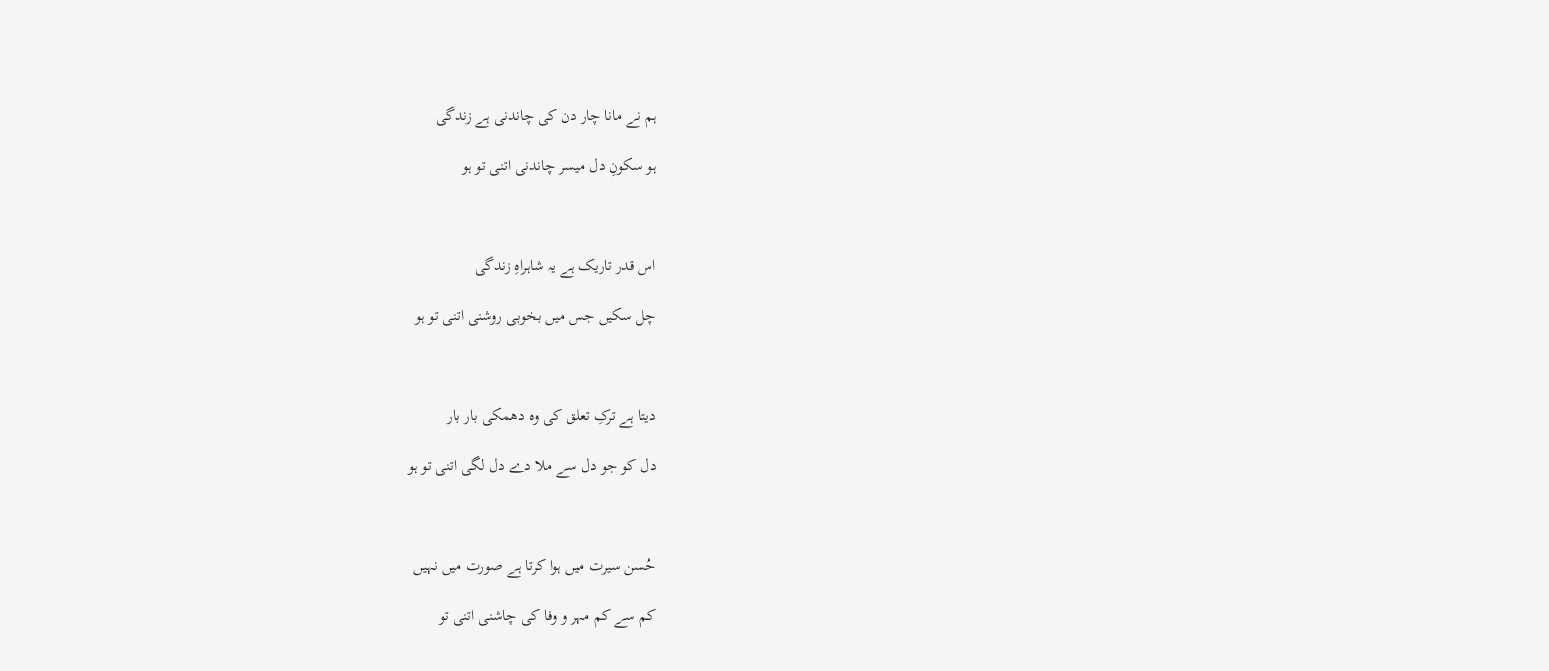ہم نے مانا چار دن کی چاندنی ہے زندگی

ہو سکونِ دل میسر چاندنی اتنی تو ہو



اس قدر تاریک ہے یہ شاہراہِ زندگی

چل سکیں جس میں بخوبی روشنی اتنی تو ہو



دیتا ہے ترکِ تعلق کی وہ دھمکی بار بار

دل کو جو دل سے ملا دے دل لگی اتنی تو ہو



حُسن سیرت میں ہوا کرتا ہے صورت میں نہیں

کم سے کم مہر و وفا کی چاشنی اتنی تو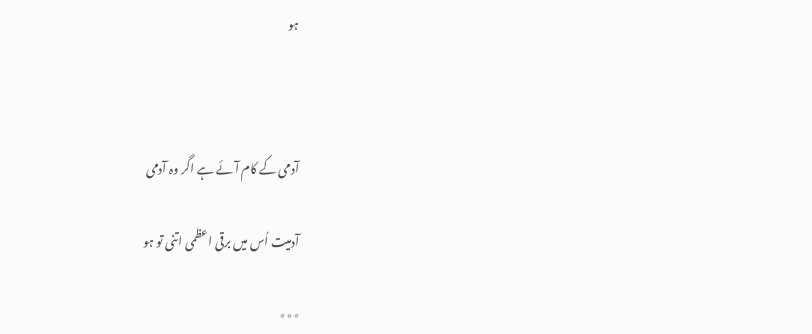ہو



آدمی کے کام آئے ہے اگر وہ آدمی

آدمیت اُس میں برقی اعظمی اتنی تو ہو

٭٭٭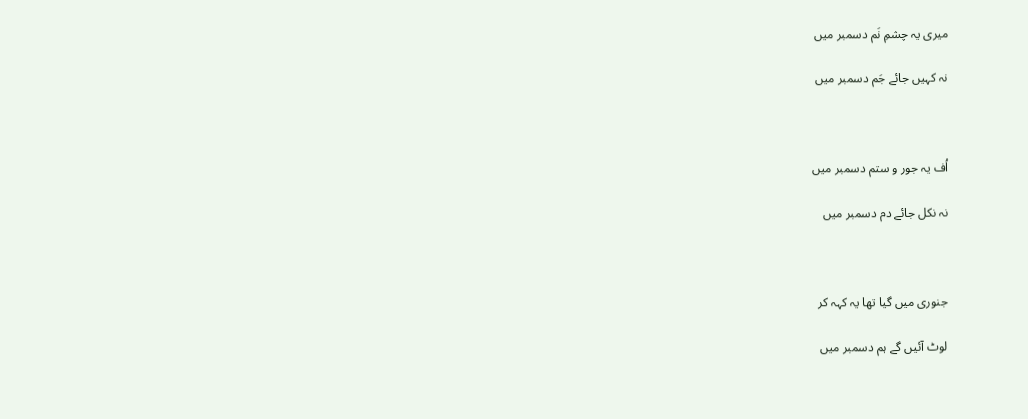میری یہ چشمِ نَم دسمبر میں

نہ کہیں جائے جَم دسمبر میں



اُف یہ جور و ستم دسمبر میں

نہ نکل جائے دم دسمبر میں



جنوری میں گیا تھا یہ کہہ کر

لوٹ آئیں گے ہم دسمبر میں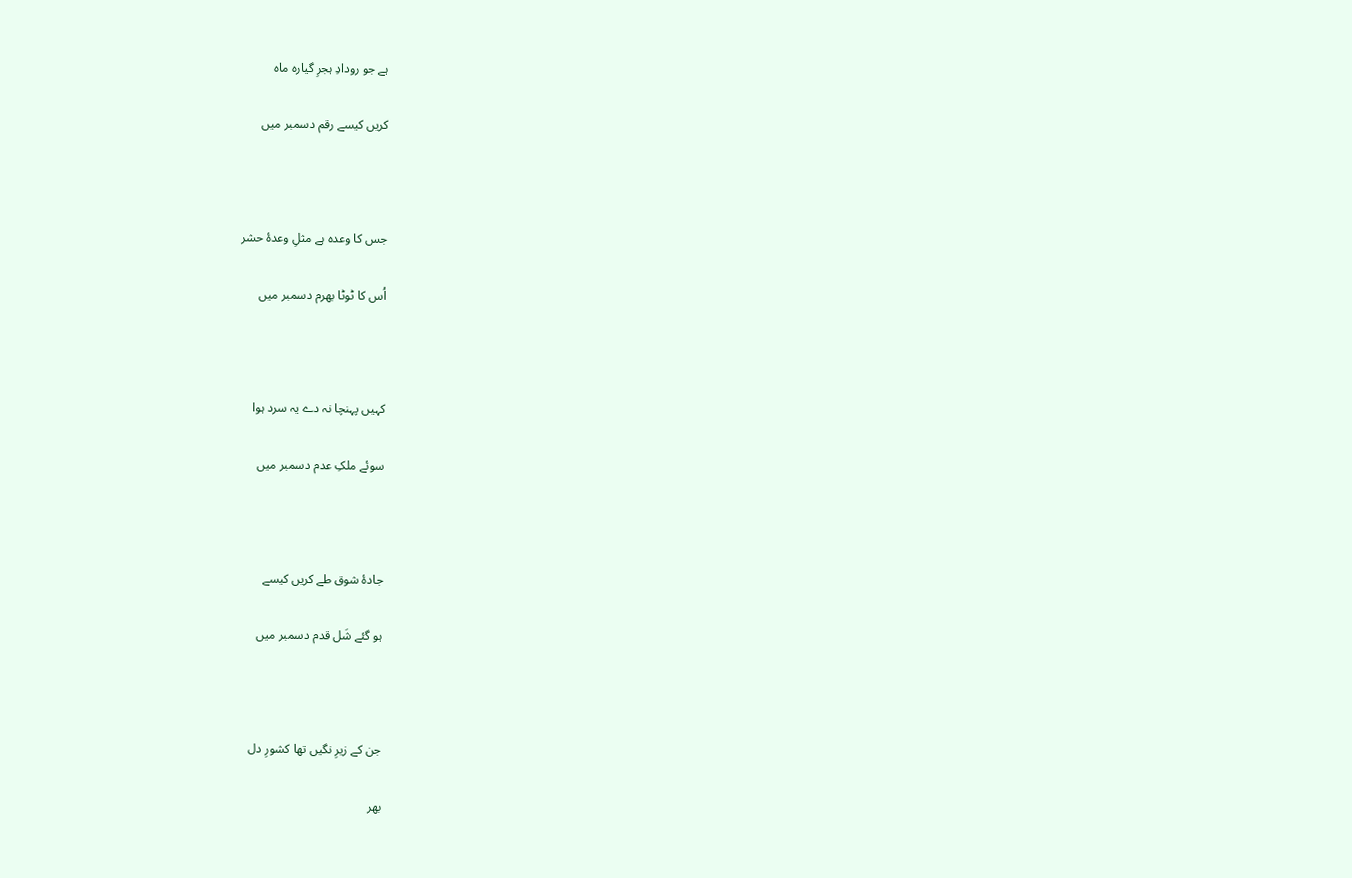ہے جو رودادِ ہجرِ گیارہ ماہ

کریں کیسے رقم دسمبر میں



جس کا وعدہ ہے مثلِ وعدۂ حشر

اُس کا ٹوٹا بھرم دسمبر میں



کہیں پہنچا نہ دے یہ سرد ہوا

سوئے ملکِ عدم دسمبر میں



جادۂ شوق طے کریں کیسے

ہو گئے شَل قدم دسمبر میں



جن کے زیرِ نگیں تھا کشورِ دل

بھر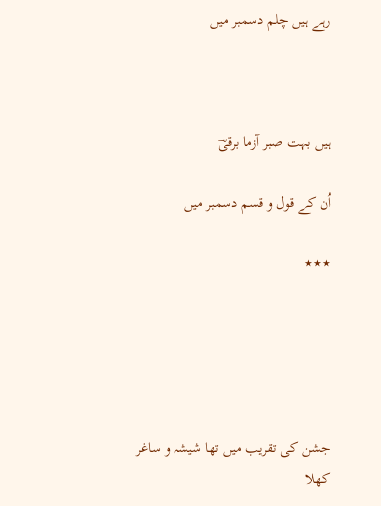رہے ہیں چلم دسمبر میں



ہیں بہت صبر آزما برقیؔ

اُن کے قول و قسم دسمبر میں

٭٭٭





جشن کی تقریب میں تھا شیشہ و ساغر کھلا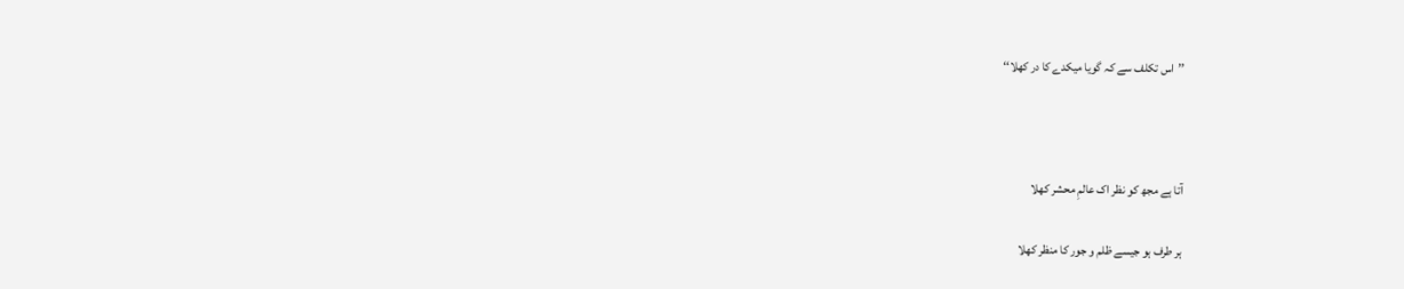’’اس تکلف سے کہ گویا میکدے کا در کھلا‘‘



آتا ہے مجھ کو نظر اک عالمِ محشر کھلا

ہر طرف ہو جیسے ظلم و جور کا منظر کھلا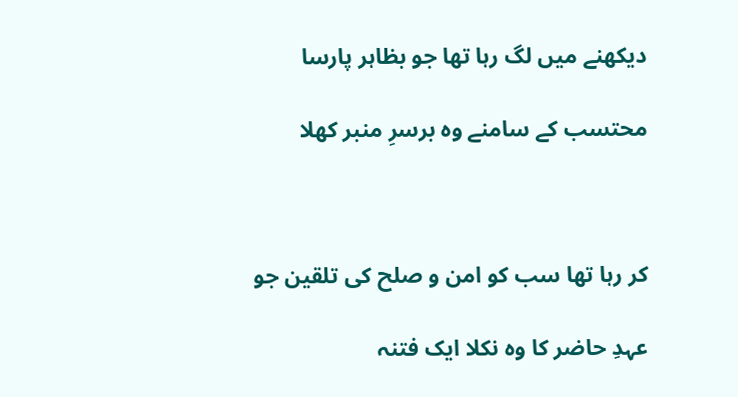دیکھنے میں لگ رہا تھا جو بظاہر پارسا

محتسب کے سامنے وہ برسرِ منبر کھلا



کر رہا تھا سب کو امن و صلح کی تلقین جو

عہدِ حاضر کا وہ نکلا ایک فتنہ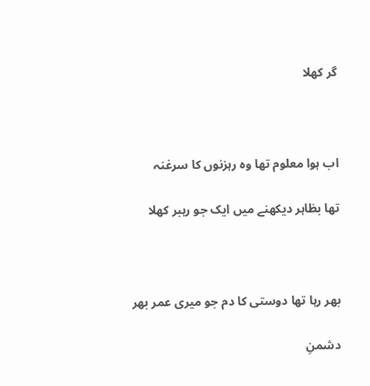گر کھلا



اب ہوا معلوم تھا وہ رہزنوں کا سرغنہ

تھا بظاہر دیکھنے میں ایک جو رہبر کھلا



بھر رہا تھا دوستی کا دم جو میری عمر بھر

دشمنِ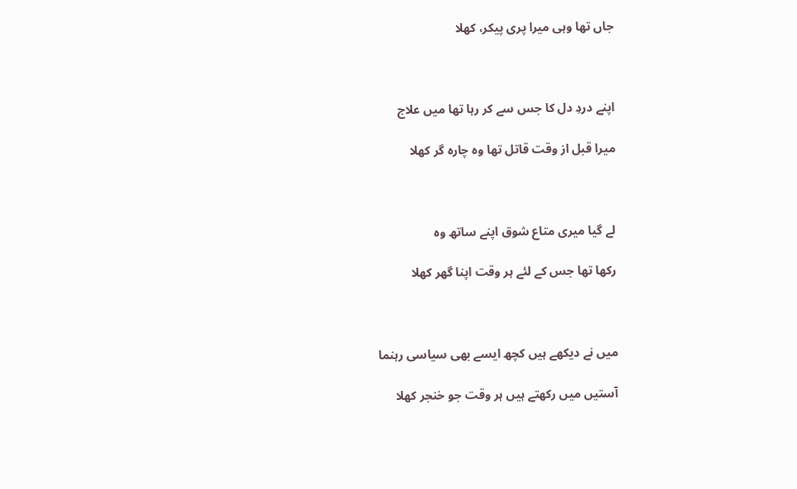جاں تھا وہی میرا پری پیکر، کھلا



اپنے دردِ دل کا جس سے کر رہا تھا میں علاج

میرا قبل از وقت قاتل تھا وہ چارہ گر کھلا



لے گیا میری متاع شوق اپنے ساتھ وہ

رکھا تھا جس کے لئے ہر وقت اپنا گھر کھلا



میں نے دیکھے ہیں کچھ ایسے بھی سیاسی رہنما

آستیں میں رکھتے ہیں ہر وقت جو خنجر کھلا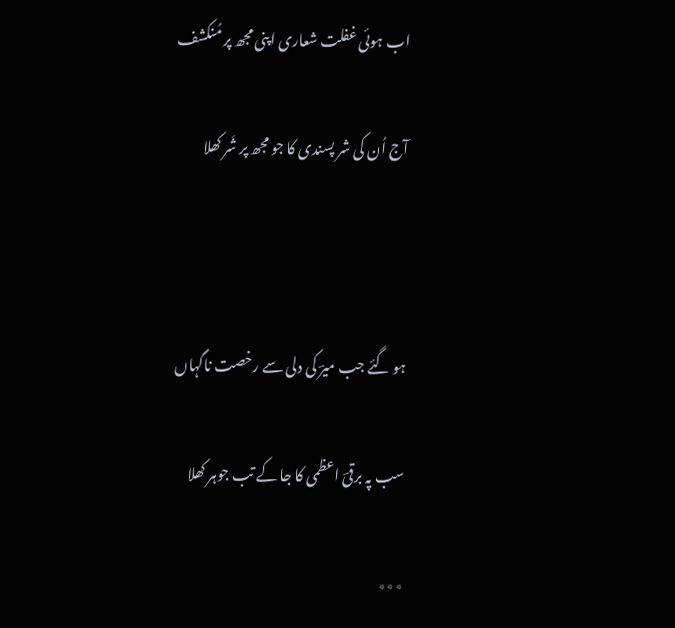اب ہوئی غفلت شعاری اپنی مجھ پر مُنکشف

آج اُن کی شر پسندی کا جو مجھ پر شَر کھلا



ہو گئے جب میرؔ کی دلی سے رخصت ناگہاں

سب پہ برقیؔ اعظمی کا جا کے تب جوہر کھلا

٭٭٭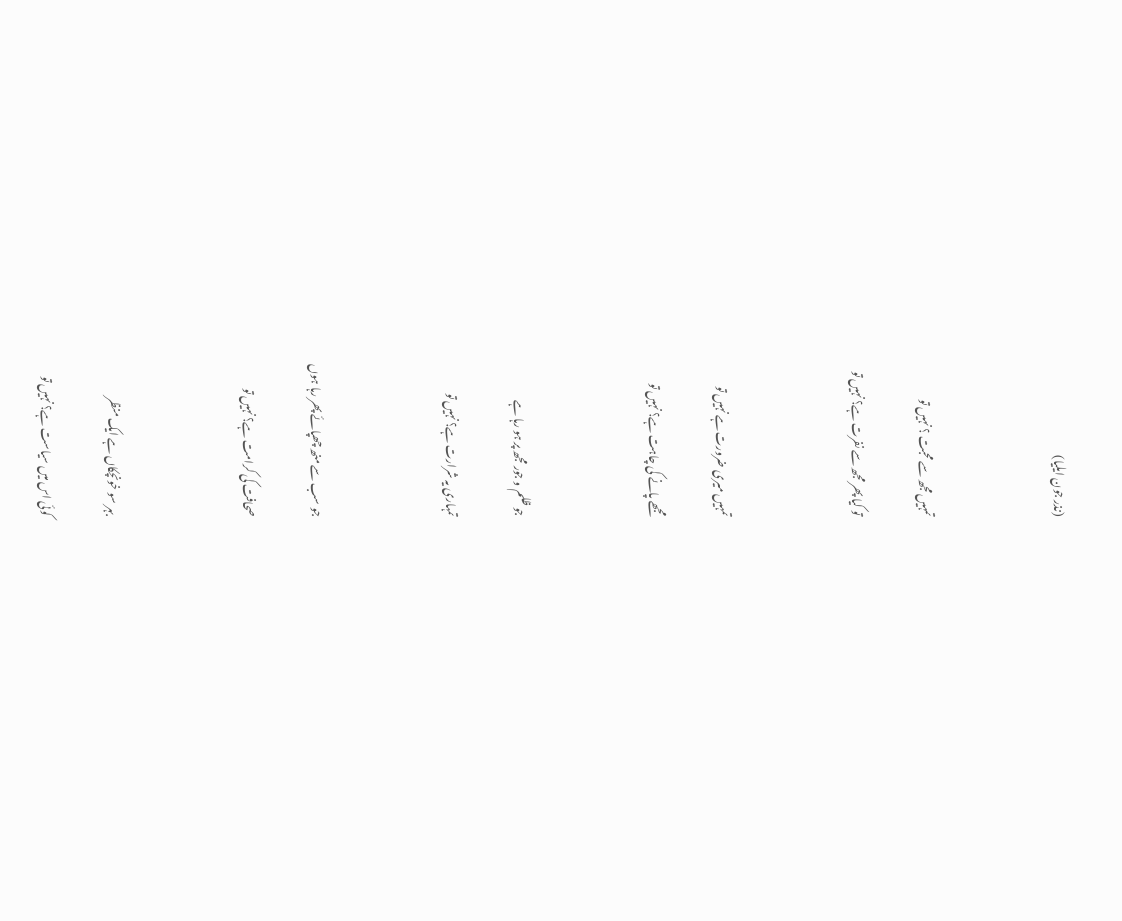(نذر جون ایلیا)



تمہیں مجھ سے محبت ؟ نہیں تو

تو کیا پھر مجھ سے نفرت ہے؟ نہیں تو



تمہیں میری ضرورت ہے نہیں تو

مجھے پانے کی چاہت ہے؟ نہیں تو



جو ظلم و جور مجھ پر ہو رہا ہے

تمہاری یہ شرارت ہے؟ نہیں تو



جو سب سے منھ چھپائے پھر رہا ہوں

صحافت کی کرامت ہے؟ نہیں تو



بہر سو خونچکاں ہے ایک منظر

کوئی اس میں سیاست ہے؟ نہیں تو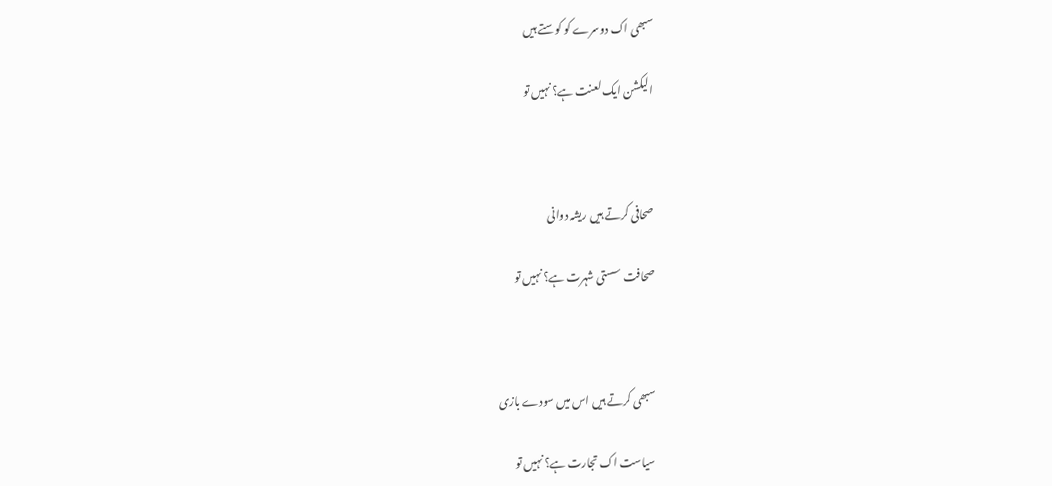سبھی اک دوسرے کو کوستے ہیں

الیکشن ایک لعنت ہے؟ نہیں تو



صحافی کرتے ہیں ریشہ دوانی

صحافت سستی شہرت ہے؟ نہیں تو



سبھی کرتے ہیں اس میں سودے بازی

سیاست اک تجارت ہے؟ نہیں تو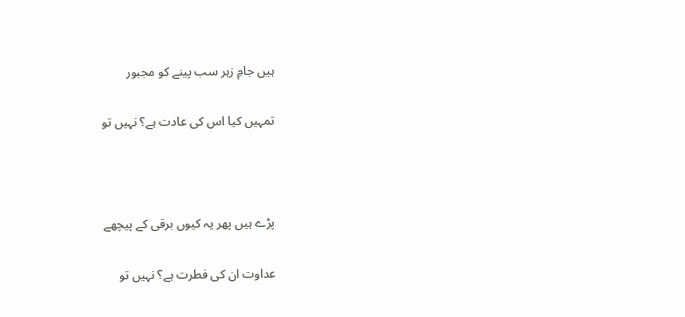ہیں جامِ زہر سب پینے کو مجبور

تمہیں کیا اس کی عادت ہے؟ نہیں تو



پڑے ہیں پھر یہ کیوں برقی کے پیچھے

عداوت ان کی فطرت ہے؟ نہیں تو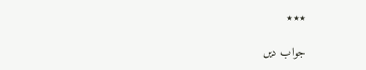٭٭٭

جواب دیں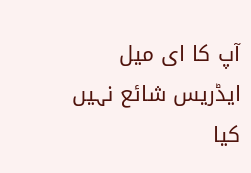آپ کا ای میل ایڈریس شائع نہیں کیا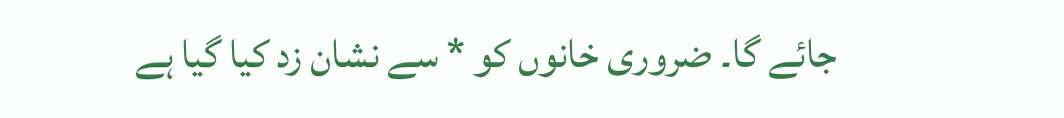جائے گا۔ ضروری خانوں کو * سے نشان زد کیا گیا ہے